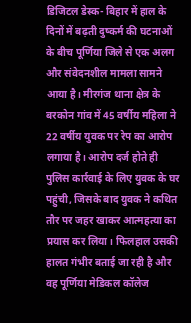डिजिटल डेस्क- बिहार में हाल के दिनों में बढ़ती दुष्कर्म की घटनाओं के बीच पूर्णिया जिले से एक अलग और संवेदनशील मामला सामने आया है। मीरगंज थाना क्षेत्र के बरकोन गांव में 45 वर्षीय महिला ने 22 वर्षीय युवक पर रेप का आरोप लगाया है। आरोप दर्ज होते ही पुलिस कार्रवाई के लिए युवक के घर पहुंची, जिसके बाद युवक ने कथित तौर पर जहर खाकर आत्महत्या का प्रयास कर लिया। फिलहाल उसकी हालत गंभीर बताई जा रही है और वह पूर्णिया मेडिकल कॉलेज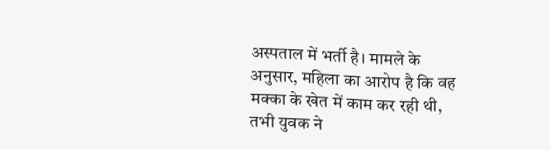अस्पताल में भर्ती है। मामले के अनुसार, महिला का आरोप है कि वह मक्का के खेत में काम कर रही थी, तभी युवक ने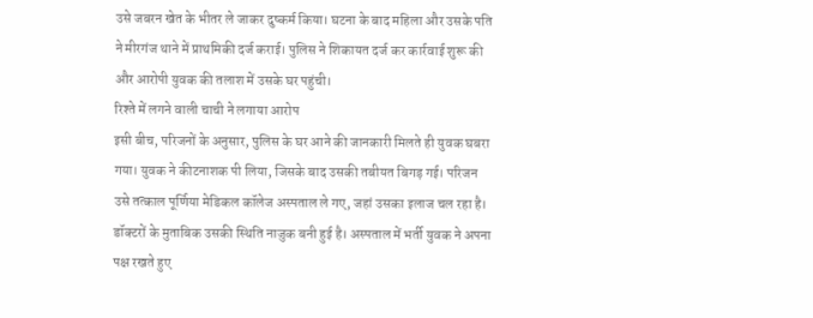उसे जबरन खेत के भीतर ले जाकर दुष्कर्म किया। घटना के बाद महिला और उसके पति ने मीरगंज थाने में प्राथमिकी दर्ज कराई। पुलिस ने शिकायत दर्ज कर कार्रवाई शुरू की और आरोपी युवक की तलाश में उसके घर पहुंची।
रिश्ते में लगने वाली चाची ने लगाया आरोप
इसी बीच, परिजनों के अनुसार, पुलिस के घर आने की जानकारी मिलते ही युवक घबरा गया। युवक ने कीटनाशक पी लिया, जिसके बाद उसकी तबीयत बिगड़ गई। परिजन उसे तत्काल पूर्णिया मेडिकल कॉलेज अस्पताल ले गए, जहां उसका इलाज चल रहा है। डॉक्टरों के मुताबिक उसकी स्थिति नाजुक बनी हुई है। अस्पताल में भर्ती युवक ने अपना पक्ष रखते हुए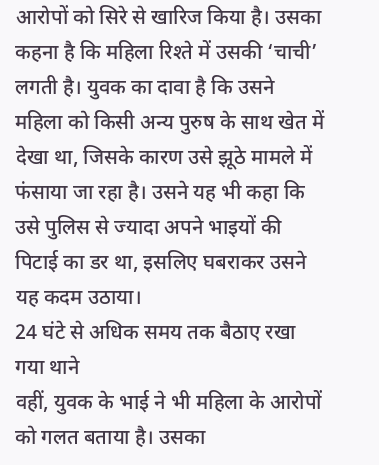आरोपों को सिरे से खारिज किया है। उसका कहना है कि महिला रिश्ते में उसकी ‘चाची’ लगती है। युवक का दावा है कि उसने महिला को किसी अन्य पुरुष के साथ खेत में देखा था, जिसके कारण उसे झूठे मामले में फंसाया जा रहा है। उसने यह भी कहा कि उसे पुलिस से ज्यादा अपने भाइयों की पिटाई का डर था, इसलिए घबराकर उसने यह कदम उठाया।
24 घंटे से अधिक समय तक बैठाए रखा गया थाने
वहीं, युवक के भाई ने भी महिला के आरोपों को गलत बताया है। उसका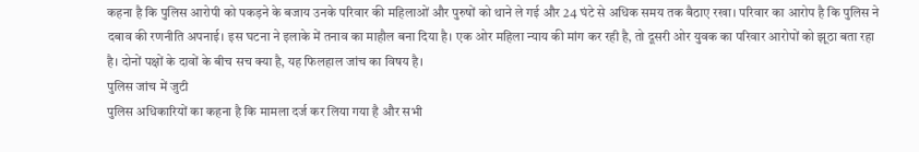कहना है कि पुलिस आरोपी को पकड़ने के बजाय उनके परिवार की महिलाओं और पुरुषों को थाने ले गई और 24 घंटे से अधिक समय तक बैठाए रखा। परिवार का आरोप है कि पुलिस ने दबाव की रणनीति अपनाई। इस घटना ने इलाके में तनाव का माहौल बना दिया है। एक ओर महिला न्याय की मांग कर रही है, तो दूसरी ओर युवक का परिवार आरोपों को झूठा बता रहा है। दोनों पक्षों के दावों के बीच सच क्या है, यह फिलहाल जांच का विषय है।
पुलिस जांच में जुटी
पुलिस अधिकारियों का कहना है कि मामला दर्ज कर लिया गया है और सभी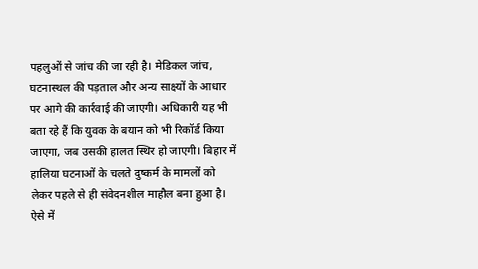पहलुओं से जांच की जा रही है। मेडिकल जांच, घटनास्थल की पड़ताल और अन्य साक्ष्यों के आधार पर आगे की कार्रवाई की जाएगी। अधिकारी यह भी बता रहे हैं कि युवक के बयान को भी रिकॉर्ड किया जाएगा, जब उसकी हालत स्थिर हो जाएगी। बिहार में हालिया घटनाओं के चलते दुष्कर्म के मामलों को लेकर पहले से ही संवेदनशील माहौल बना हुआ है। ऐसे में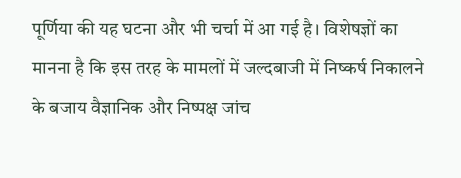पूर्णिया की यह घटना और भी चर्चा में आ गई है। विशेषज्ञों का मानना है कि इस तरह के मामलों में जल्दबाजी में निष्कर्ष निकालने के बजाय वैज्ञानिक और निष्पक्ष जांच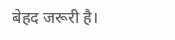बेहद जरूरी है।